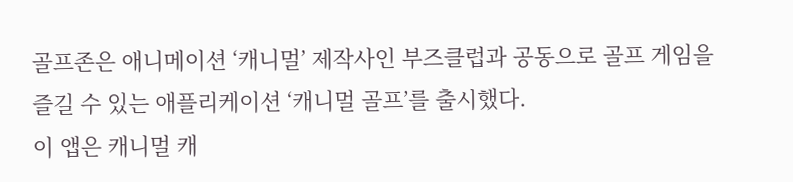골프존은 애니메이션 ‘캐니멀’ 제작사인 부즈클럽과 공동으로 골프 게임을 즐길 수 있는 애플리케이션 ‘캐니멀 골프’를 출시했다.
이 앱은 캐니멀 캐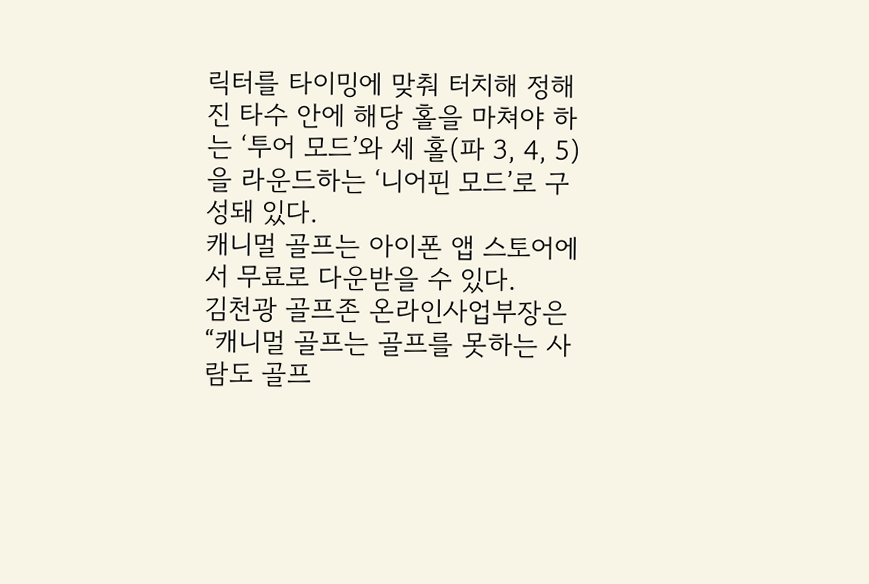릭터를 타이밍에 맞춰 터치해 정해진 타수 안에 해당 홀을 마쳐야 하는 ‘투어 모드’와 세 홀(파 3, 4, 5)을 라운드하는 ‘니어핀 모드’로 구성돼 있다.
캐니멀 골프는 아이폰 앱 스토어에서 무료로 다운받을 수 있다.
김천광 골프존 온라인사업부장은 “캐니멀 골프는 골프를 못하는 사람도 골프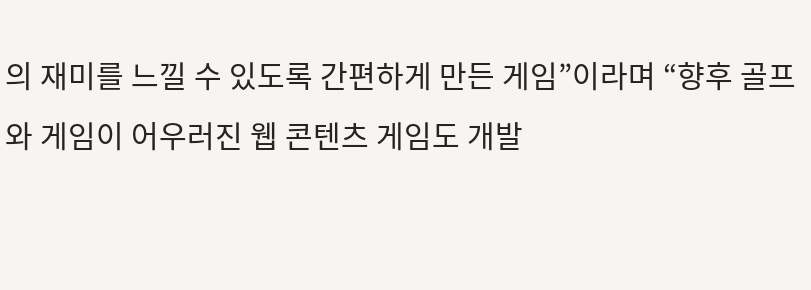의 재미를 느낄 수 있도록 간편하게 만든 게임”이라며 “향후 골프와 게임이 어우러진 웹 콘텐츠 게임도 개발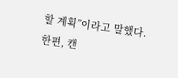할 계획”이라고 말했다.
한편, 캔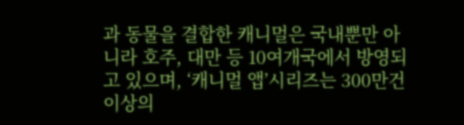과 동물을 결합한 캐니멀은 국내뿐만 아니라 호주, 대만 등 10여개국에서 방영되고 있으며, ‘캐니멀 앱’시리즈는 300만건 이상의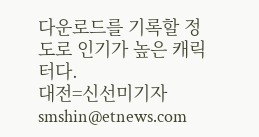다운로드를 기록할 정도로 인기가 높은 캐릭터다.
대전=신선미기자 smshin@etnews.com